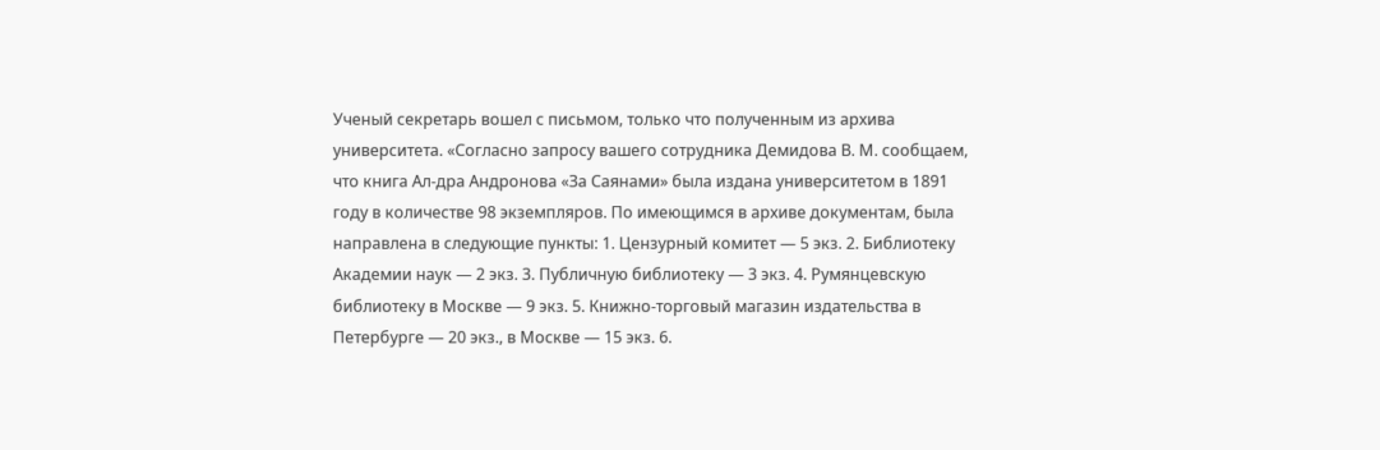Ученый секретарь вошел с письмом, только что полученным из архива университета. «Согласно запросу вашего сотрудника Демидова В. М. сообщаем, что книга Ал-дра Андронова «За Саянами» была издана университетом в 1891 году в количестве 98 экземпляров. По имеющимся в архиве документам, была направлена в следующие пункты: 1. Цензурный комитет — 5 экз. 2. Библиотеку Академии наук — 2 экз. 3. Публичную библиотеку — 3 экз. 4. Румянцевскую библиотеку в Москве — 9 экз. 5. Книжно-торговый магазин издательства в Петербурге — 20 экз., в Москве — 15 экз. 6.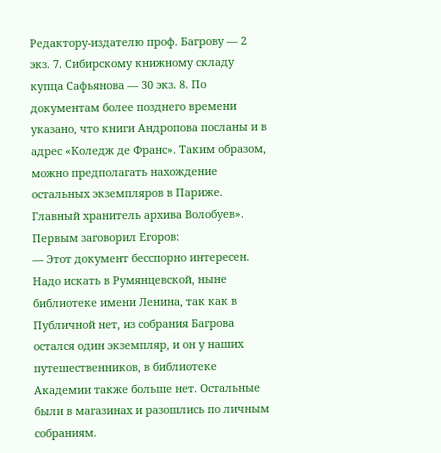Редактору-издателю проф. Багрову — 2 экз. 7. Сибирскому книжному складу купца Сафьянова — 30 экз. 8. По документам более позднего времени указано, что книги Андропова посланы и в адрес «Коледж де Франс». Таким образом, можно предполагать нахождение остальных экземпляров в Париже. Главный хранитель архива Волобуев».
Первым заговорил Егоров:
— Этот документ бесспорно интересен. Надо искать в Румянцевской, ныне библиотеке имени Ленина, так как в Публичной нет, из собрания Багрова остался один экземпляр, и он у наших путешественников, в библиотеке Академии также больше нет. Остальные были в магазинах и разошлись по личным собраниям.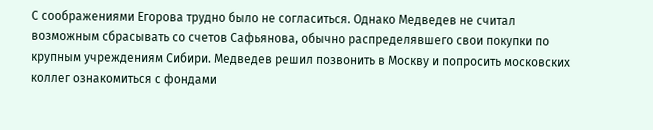С соображениями Егорова трудно было не согласиться. Однако Медведев не считал возможным сбрасывать со счетов Сафьянова, обычно распределявшего свои покупки по крупным учреждениям Сибири. Медведев решил позвонить в Москву и попросить московских коллег ознакомиться с фондами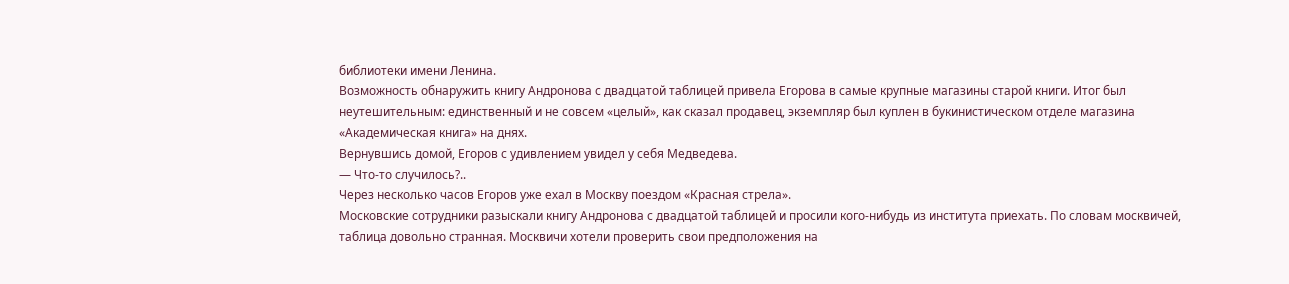библиотеки имени Ленина.
Возможность обнаружить книгу Андронова с двадцатой таблицей привела Егорова в самые крупные магазины старой книги. Итог был неутешительным: единственный и не совсем «целый», как сказал продавец, экземпляр был куплен в букинистическом отделе магазина «Академическая книга» на днях.
Вернувшись домой, Егоров с удивлением увидел у себя Медведева.
— Что-то случилось?..
Через несколько часов Егоров уже ехал в Москву поездом «Красная стрела».
Московские сотрудники разыскали книгу Андронова с двадцатой таблицей и просили кого-нибудь из института приехать. По словам москвичей, таблица довольно странная. Москвичи хотели проверить свои предположения на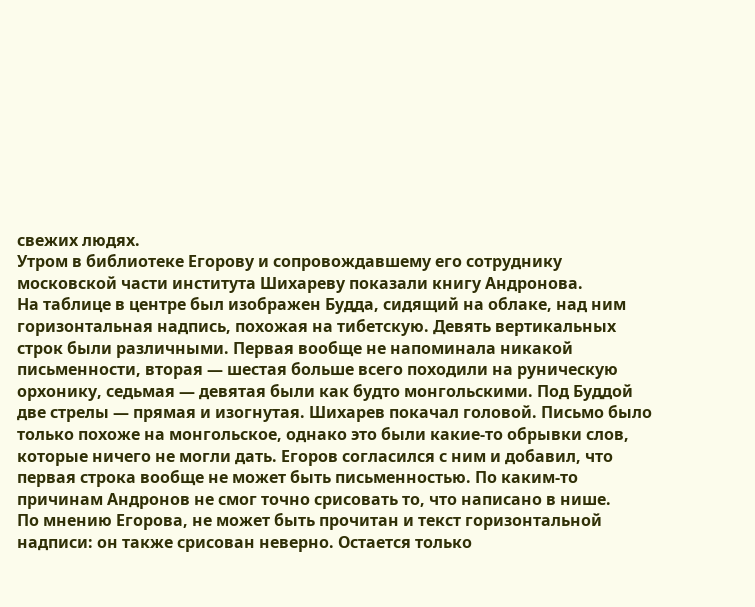свежих людях.
Утром в библиотеке Егорову и сопровождавшему его сотруднику московской части института Шихареву показали книгу Андронова.
На таблице в центре был изображен Будда, сидящий на облаке, над ним горизонтальная надпись, похожая на тибетскую. Девять вертикальных строк были различными. Первая вообще не напоминала никакой письменности, вторая — шестая больше всего походили на руническую орхонику, седьмая — девятая были как будто монгольскими. Под Буддой две стрелы — прямая и изогнутая. Шихарев покачал головой. Письмо было только похоже на монгольское, однако это были какие-то обрывки слов, которые ничего не могли дать. Егоров согласился с ним и добавил, что первая строка вообще не может быть письменностью. По каким-то причинам Андронов не смог точно срисовать то, что написано в нише.
По мнению Егорова, не может быть прочитан и текст горизонтальной надписи: он также срисован неверно. Остается только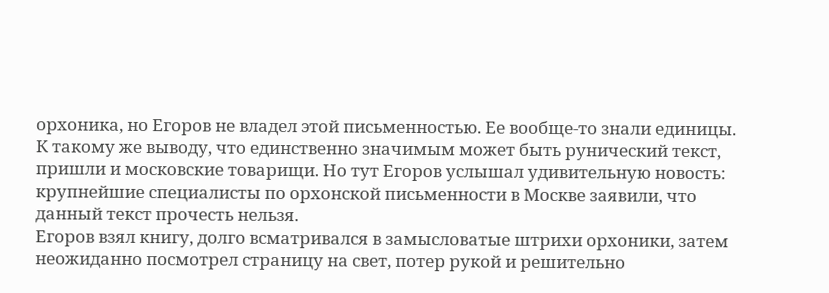орхоника, но Егоров не владел этой письменностью. Ее вообще-то знали единицы. К такому же выводу, что единственно значимым может быть рунический текст, пришли и московские товарищи. Но тут Егоров услышал удивительную новость: крупнейшие специалисты по орхонской письменности в Москве заявили, что данный текст прочесть нельзя.
Егоров взял книгу, долго всматривался в замысловатые штрихи орхоники, затем неожиданно посмотрел страницу на свет, потер рукой и решительно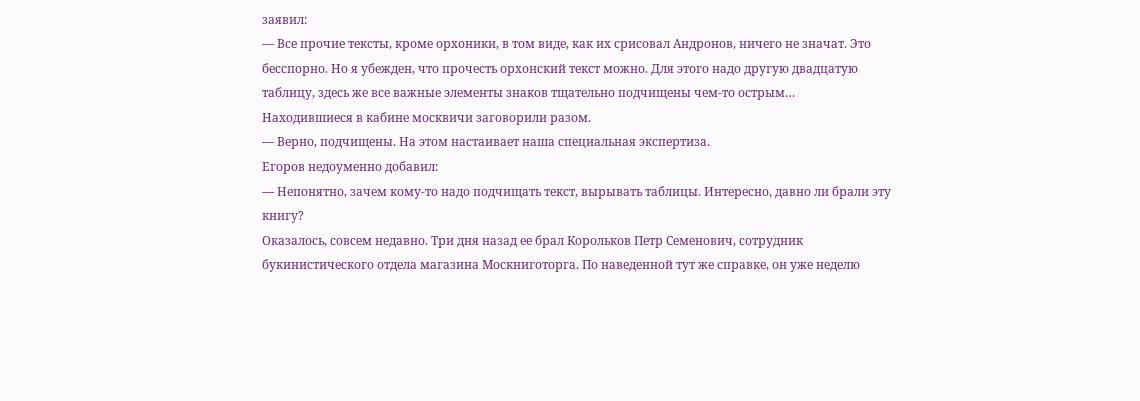заявил:
— Все прочие тексты, кроме орхоники, в том виде, как их срисовал Андронов, ничего не значат. Это бесспорно. Но я убежден, что прочесть орхонский текст можно. Для этого надо другую двадцатую таблицу, здесь же все важные элементы знаков тщательно подчищены чем-то острым…
Находившиеся в кабине москвичи заговорили разом.
— Верно, подчищены. На этом настаивает наша специальная экспертиза.
Егоров недоуменно добавил:
— Непонятно, зачем кому-то надо подчищать текст, вырывать таблицы. Интересно, давно ли брали эту книгу?
Оказалось, совсем недавно. Три дня назад ее брал Корольков Петр Семенович, сотрудник букинистического отдела магазина Москниготорга. По наведенной тут же справке, он уже неделю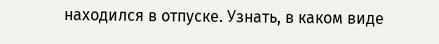находился в отпуске. Узнать, в каком виде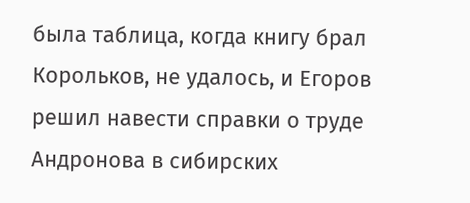была таблица, когда книгу брал Корольков, не удалось, и Егоров решил навести справки о труде Андронова в сибирских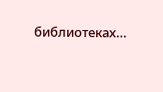библиотеках…